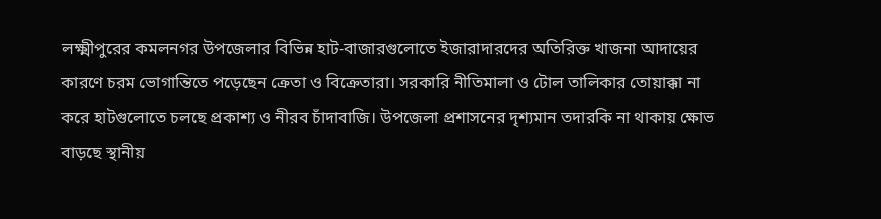লক্ষ্মীপুরের কমলনগর উপজেলার বিভিন্ন হাট-বাজারগুলোতে ইজারাদারদের অতিরিক্ত খাজনা আদায়ের কারণে চরম ভোগান্তিতে পড়েছেন ক্রেতা ও বিক্রেতারা। সরকারি নীতিমালা ও টোল তালিকার তোয়াক্কা না করে হাটগুলোতে চলছে প্রকাশ্য ও নীরব চাঁদাবাজি। উপজেলা প্রশাসনের দৃশ্যমান তদারকি না থাকায় ক্ষোভ বাড়ছে স্থানীয়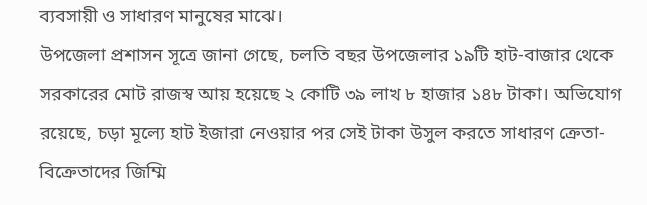ব্যবসায়ী ও সাধারণ মানুষের মাঝে।
উপজেলা প্রশাসন সূত্রে জানা গেছে, চলতি বছর উপজেলার ১৯টি হাট-বাজার থেকে সরকারের মোট রাজস্ব আয় হয়েছে ২ কোটি ৩৯ লাখ ৮ হাজার ১৪৮ টাকা। অভিযোগ রয়েছে, চড়া মূল্যে হাট ইজারা নেওয়ার পর সেই টাকা উসুল করতে সাধারণ ক্রেতা-বিক্রেতাদের জিম্মি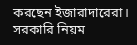করছেন ইজারাদারেরা।
সরকারি নিয়ম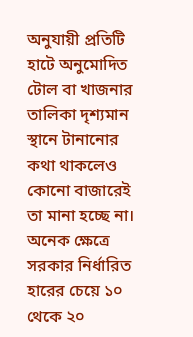অনুযায়ী প্রতিটি হাটে অনুমোদিত টোল বা খাজনার তালিকা দৃশ্যমান স্থানে টানানোর কথা থাকলেও কোনো বাজারেই তা মানা হচ্ছে না। অনেক ক্ষেত্রে সরকার নির্ধারিত হারের চেয়ে ১০ থেকে ২০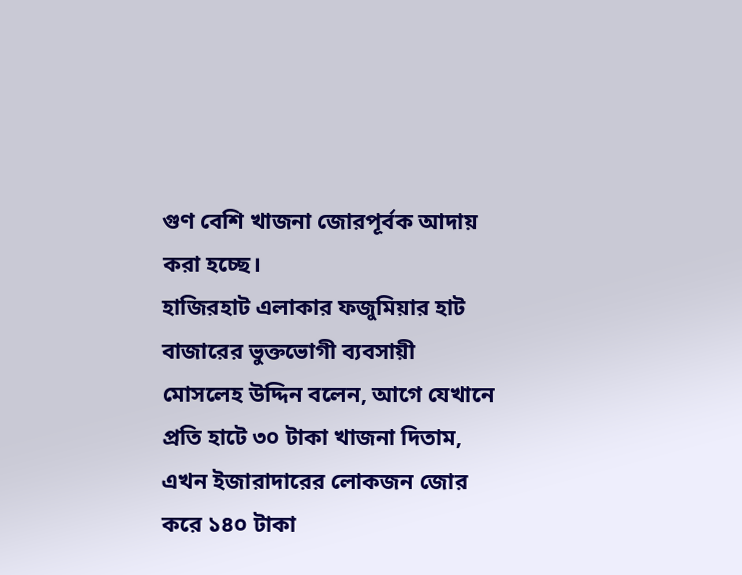গুণ বেশি খাজনা জোরপূর্বক আদায় করা হচ্ছে।
হাজিরহাট এলাকার ফজুমিয়ার হাট বাজারের ভুক্তভোগী ব্যবসায়ী মোসলেহ উদ্দিন বলেন, আগে যেখানে প্রতি হাটে ৩০ টাকা খাজনা দিতাম, এখন ইজারাদারের লোকজন জোর করে ১৪০ টাকা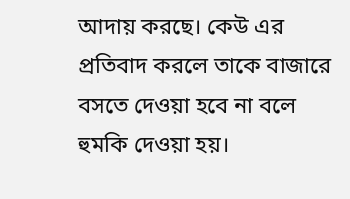আদায় করছে। কেউ এর প্রতিবাদ করলে তাকে বাজারে বসতে দেওয়া হবে না বলে হুমকি দেওয়া হয়।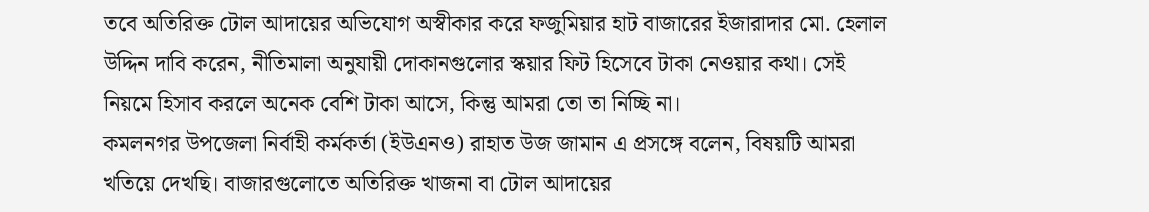তবে অতিরিক্ত টোল আদায়ের অভিযোগ অস্বীকার করে ফজুমিয়ার হাট বাজারের ইজারাদার মো. হেলাল উদ্দিন দাবি করেন, নীতিমালা অনুযায়ী দোকানগুলোর স্কয়ার ফিট হিসেবে টাকা নেওয়ার কথা। সেই নিয়মে হিসাব করলে অনেক বেশি টাকা আসে, কিন্তু আমরা তো তা নিচ্ছি না।
কমলনগর উপজেলা নির্বাহী কর্মকর্তা (ইউএনও) রাহাত উজ জামান এ প্রসঙ্গে বলেন, বিষয়টি আমরা খতিয়ে দেখছি। বাজারগুলোতে অতিরিক্ত খাজনা বা টোল আদায়ের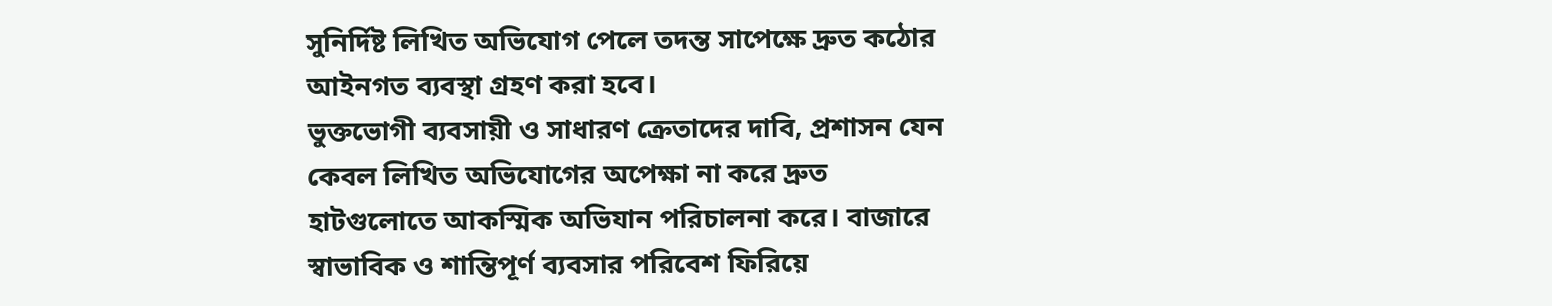সুনির্দিষ্ট লিখিত অভিযোগ পেলে তদন্ত সাপেক্ষে দ্রুত কঠোর আইনগত ব্যবস্থা গ্রহণ করা হবে।
ভুক্তভোগী ব্যবসায়ী ও সাধারণ ক্রেতাদের দাবি, প্রশাসন যেন কেবল লিখিত অভিযোগের অপেক্ষা না করে দ্রুত হাটগুলোতে আকস্মিক অভিযান পরিচালনা করে। বাজারে স্বাভাবিক ও শান্তিপূর্ণ ব্যবসার পরিবেশ ফিরিয়ে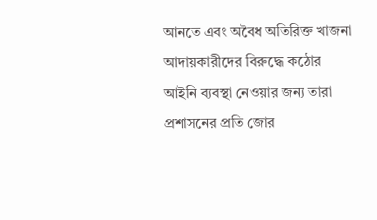আনতে এবং অবৈধ অতিরিক্ত খাজনা আদায়কারীদের বিরুদ্ধে কঠোর আইনি ব্যবস্থা নেওয়ার জন্য তারা প্রশাসনের প্রতি জোর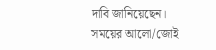দাবি জানিয়েছেন।
সময়ের আলো/জোই